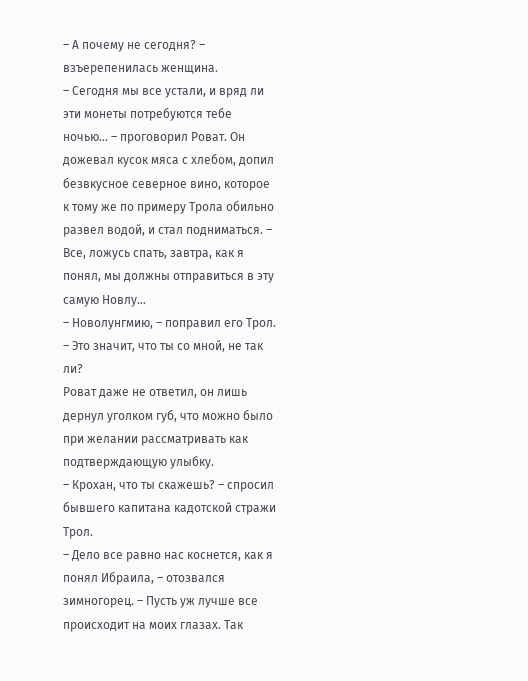– А почему не сегодня? – взъерепенилась женщина.
– Сегодня мы все устали, и вряд ли эти монеты потребуются тебе ночью… – проговорил Роват. Он дожевал кусок мяса с хлебом, допил безвкусное северное вино, которое к тому же по примеру Трола обильно развел водой, и стал подниматься. – Все, ложусь спать, завтра, как я понял, мы должны отправиться в эту самую Новлу…
– Новолунгмию, – поправил его Трол. – Это значит, что ты со мной, не так ли?
Роват даже не ответил, он лишь дернул уголком губ, что можно было при желании рассматривать как подтверждающую улыбку.
– Крохан, что ты скажешь? – спросил бывшего капитана кадотской стражи Трол.
– Дело все равно нас коснется, как я понял Ибраила, – отозвался зимногорец. – Пусть уж лучше все происходит на моих глазах. Так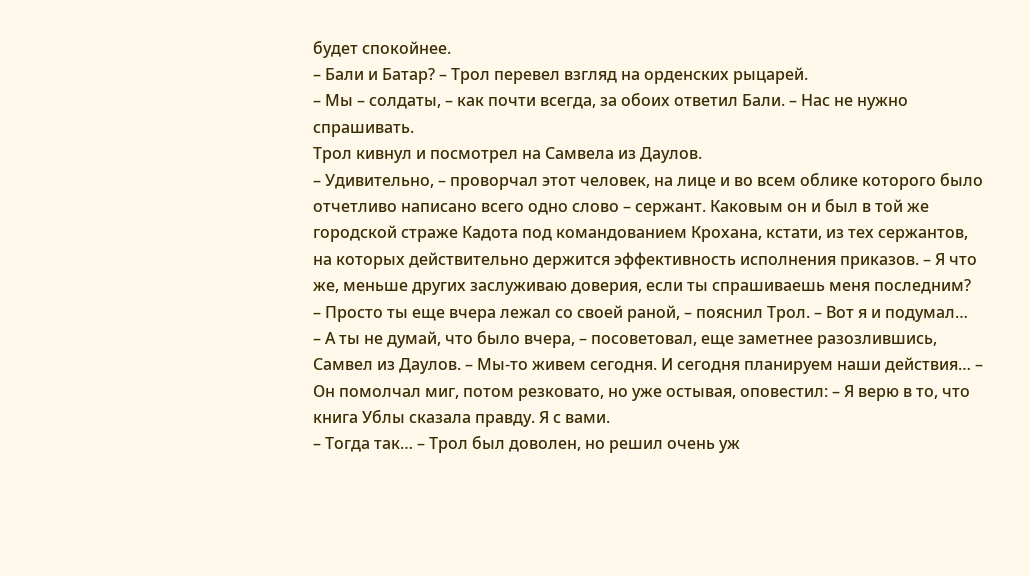будет спокойнее.
– Бали и Батар? – Трол перевел взгляд на орденских рыцарей.
– Мы – солдаты, – как почти всегда, за обоих ответил Бали. – Нас не нужно спрашивать.
Трол кивнул и посмотрел на Самвела из Даулов.
– Удивительно, – проворчал этот человек, на лице и во всем облике которого было отчетливо написано всего одно слово – сержант. Каковым он и был в той же городской страже Кадота под командованием Крохана, кстати, из тех сержантов, на которых действительно держится эффективность исполнения приказов. – Я что же, меньше других заслуживаю доверия, если ты спрашиваешь меня последним?
– Просто ты еще вчера лежал со своей раной, – пояснил Трол. – Вот я и подумал…
– А ты не думай, что было вчера, – посоветовал, еще заметнее разозлившись, Самвел из Даулов. – Мы-то живем сегодня. И сегодня планируем наши действия… – Он помолчал миг, потом резковато, но уже остывая, оповестил: – Я верю в то, что книга Ублы сказала правду. Я с вами.
– Тогда так… – Трол был доволен, но решил очень уж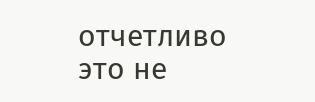отчетливо это не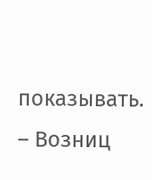показывать. – Возниц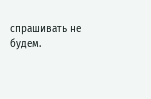спрашивать не будем.